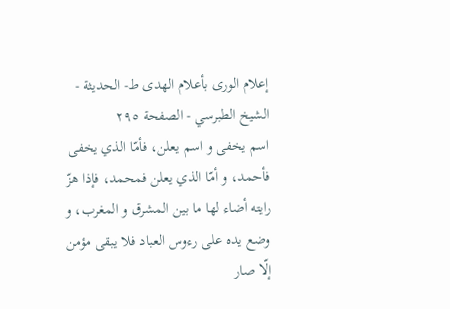إعلام الورى بأعلام الهدى ط- الحديثة - الشيخ الطبرسي - الصفحة ٢٩٥
اسم يخفى و اسم يعلن، فأمّا الذي يخفى فأحمد، و أمّا الذي يعلن فمحمد، فإذا هزّ رايته أضاء لها ما بين المشرق و المغرب، و وضع يده على رءوس العباد فلا يبقى مؤمن إلّا صار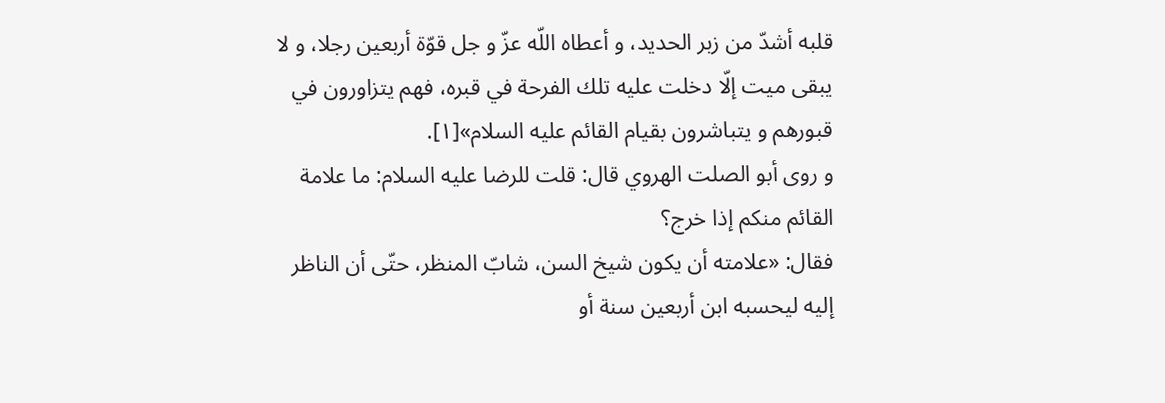قلبه أشدّ من زبر الحديد، و أعطاه اللّه عزّ و جل قوّة أربعين رجلا، و لا يبقى ميت إلّا دخلت عليه تلك الفرحة في قبره، فهم يتزاورون في قبورهم و يتباشرون بقيام القائم عليه السلام»[١].
و روى أبو الصلت الهروي قال: قلت للرضا عليه السلام: ما علامة القائم منكم إذا خرج؟
فقال: «علامته أن يكون شيخ السن، شابّ المنظر، حتّى أن الناظر إليه ليحسبه ابن أربعين سنة أو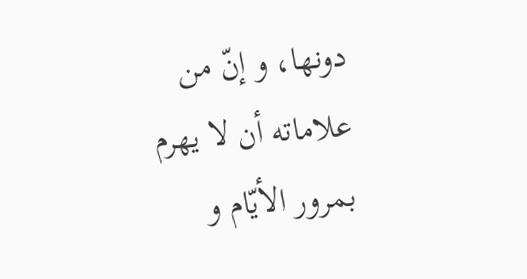دونها، و إنّ من علاماته أن لا يهرم بمرور الأيّام و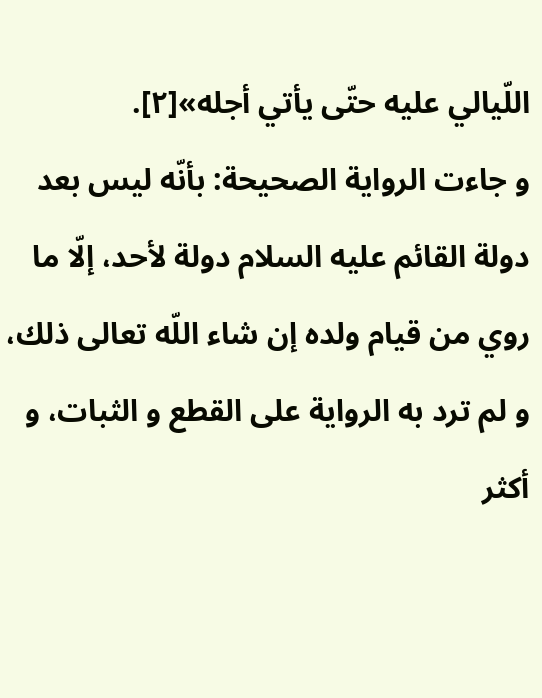اللّيالي عليه حتّى يأتي أجله»[٢].
و جاءت الرواية الصحيحة: بأنّه ليس بعد دولة القائم عليه السلام دولة لأحد، إلّا ما روي من قيام ولده إن شاء اللّه تعالى ذلك، و لم ترد به الرواية على القطع و الثبات، و أكثر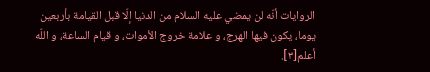الروايات أنّه لن يمضي عليه السلام من الدنيا إلّا قبل القيامة بأربعين يوما، يكون فيها الهرج، و علامة خروج الأموات، و قيام الساعة، و اللّه أعلم[٣].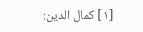[١] كمال الدين: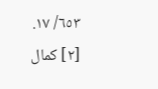٦٥٣/ ١٧.
[٢] كمال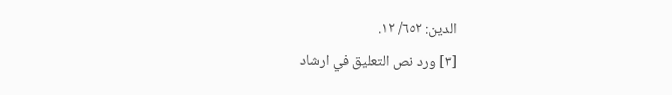الدين: ٦٥٢/ ١٢.
[٣] ورد نص التعليق في ارشاد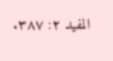المفيد ٢: ٣٨٧.